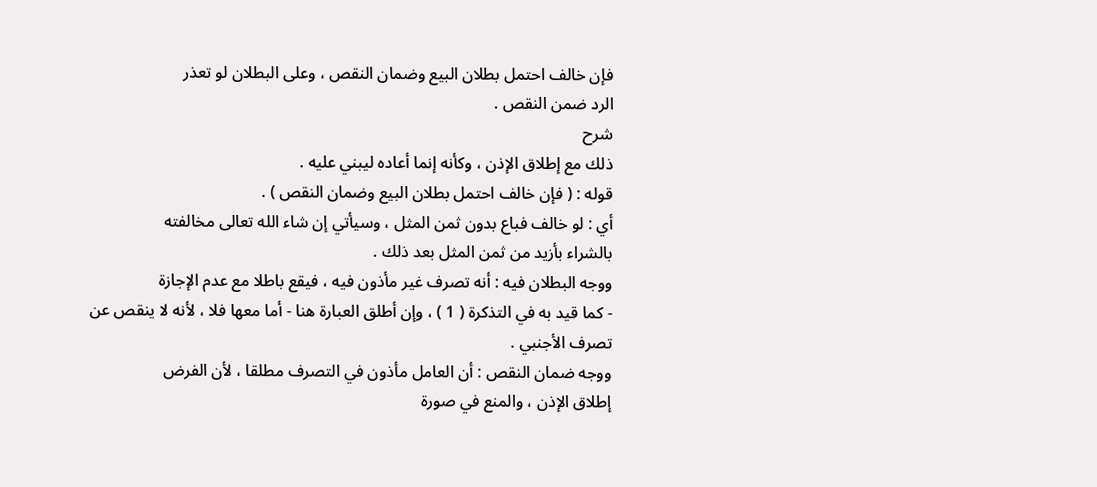فإن خالف احتمل بطلان البيع وضمان النقص ، وعلى البطلان لو تعذر
الرد ضمن النقص .
شرح
ذلك مع إطلاق الإذن ، وكأنه إنما أعاده ليبني عليه .
قوله : ( فإن خالف احتمل بطلان البيع وضمان النقص ) .
أي : لو خالف فباع بدون ثمن المثل ، وسيأتي إن شاء الله تعالى مخالفته
بالشراء بأزيد من ثمن المثل بعد ذلك .
ووجه البطلان فيه : أنه تصرف غير مأذون فيه ، فيقع باطلا مع عدم الإجازة
- كما قيد به في التذكرة ( 1 ) ، وإن أطلق العبارة هنا - أما معها فلا ، لأنه لا ينقص عن
تصرف الأجنبي .
ووجه ضمان النقص : أن العامل مأذون في التصرف مطلقا ، لأن الفرض
إطلاق الإذن ، والمنع في صورة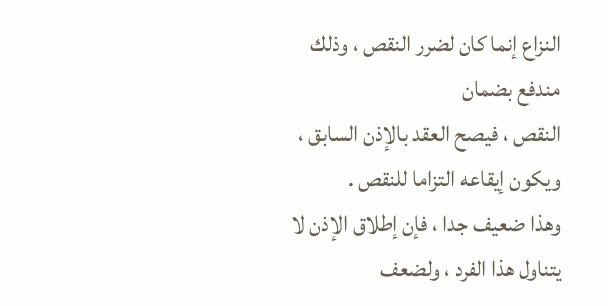النزاع إنما كان لضرر النقص ، وذلك مندفع بضمان
النقص ، فيصح العقد بالإذن السابق ، ويكون إيقاعه التزاما للنقص .
وهذا ضعيف جدا ، فإن إطلاق الإذن لا يتناول هذا الفرد ، ولضعف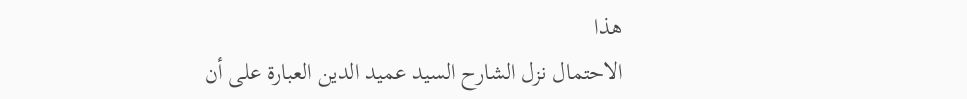هذا
الاحتمال نزل الشارح السيد عميد الدين العبارة على أن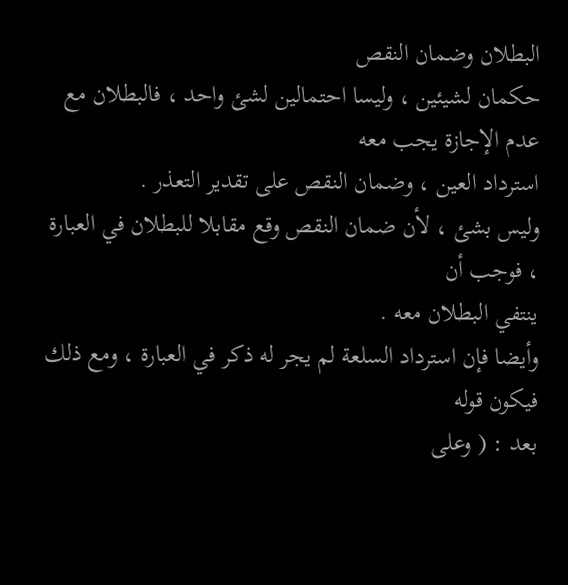البطلان وضمان النقص
حكمان لشيئين ، وليسا احتمالين لشئ واحد ، فالبطلان مع عدم الإجازة يجب معه
استرداد العين ، وضمان النقص على تقدير التعذر .
وليس بشئ ، لأن ضمان النقص وقع مقابلا للبطلان في العبارة ، فوجب أن
ينتفي البطلان معه .
وأيضا فإن استرداد السلعة لم يجر له ذكر في العبارة ، ومع ذلك فيكون قوله
بعد : ( وعلى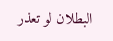البطلان لو تعذر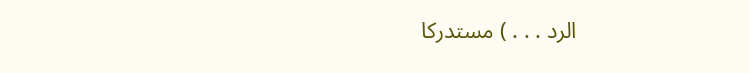الرد . . . ) مستدركا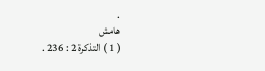.
هامش
( 1 ) التذكرة 2 : 236 .